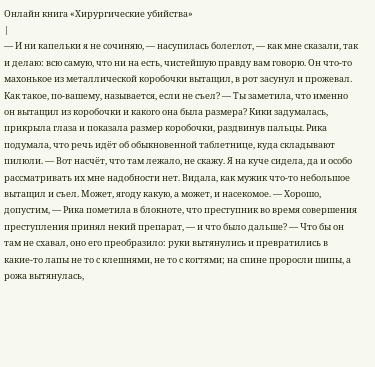Онлайн книга «Хирургические убийства»
|
— И ни капельки я не сочиняю, — насупилась болеглот, — как мне сказали, так и делаю: всю самую, что ни на есть, чистейшую правду вам говорю. Он что-то махонькое из металлической коробочки вытащил, в рот засунул и прожевал. Как такое, по-вашему, называется, если не съел? — Ты заметила, что именно он вытащил из коробочки и какого она была размера? Кики задумалась, прикрыла глаза и показала размер коробочки, раздвинув пальцы. Рика подумала, что речь идёт об обыкновенной таблетнице, куда складывают пилюли. — Вот насчёт, что там лежало, не скажу. Я на куче сидела, да и особо рассматривать их мне надобности нет. Видала, как мужик что-то небольшое вытащил и съел. Может, ягоду какую, а может, и насекомое. — Хорошо, допустим, — Рика пометила в блокноте, что преступник во время совершения преступления принял некий препарат, — и что было дальше? — Что бы он там не схавал, оно его преобразило: руки вытянулись и превратились в какие-то лапы не то с клешнями, не то с когтями; на спине проросли шипы, а рожа вытянулась,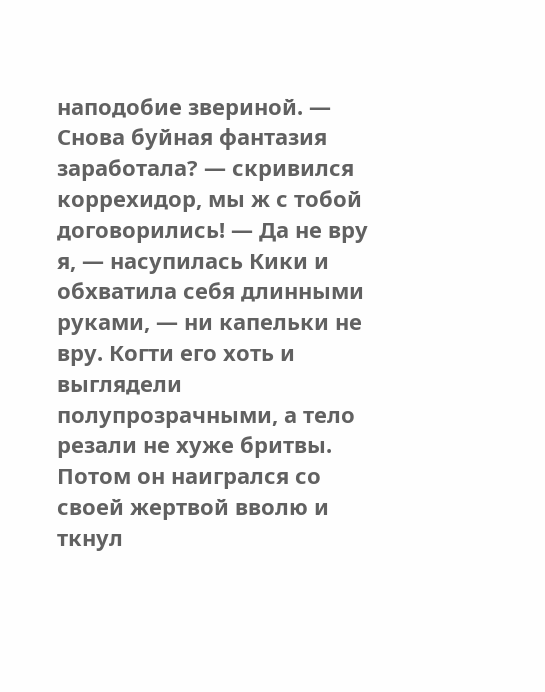наподобие звериной. — Снова буйная фантазия заработала? — скривился коррехидор, мы ж с тобой договорились! — Да не вру я, — насупилась Кики и обхватила себя длинными руками, — ни капельки не вру. Когти его хоть и выглядели полупрозрачными, а тело резали не хуже бритвы. Потом он наигрался со своей жертвой вволю и ткнул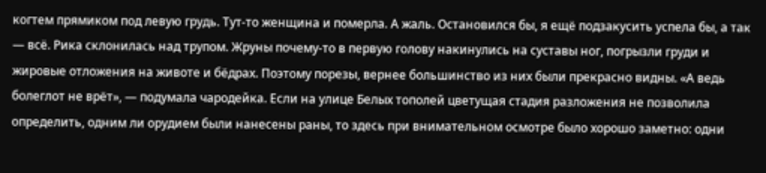когтем прямиком под левую грудь. Тут-то женщина и померла. А жаль. Остановился бы, я ещё подзакусить успела бы, а так — всё. Рика склонилась над трупом. Жруны почему-то в первую голову накинулись на суставы ног, погрызли груди и жировые отложения на животе и бёдрах. Поэтому порезы, вернее большинство из них были прекрасно видны. «А ведь болеглот не врёт», — подумала чародейка. Если на улице Белых тополей цветущая стадия разложения не позволила определить, одним ли орудием были нанесены раны, то здесь при внимательном осмотре было хорошо заметно: одни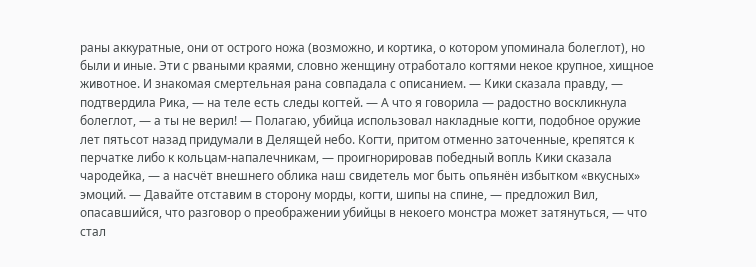раны аккуратные, они от острого ножа (возможно, и кортика, о котором упоминала болеглот), но были и иные. Эти с рваными краями, словно женщину отработало когтями некое крупное, хищное животное. И знакомая смертельная рана совпадала с описанием. — Кики сказала правду, — подтвердила Рика, — на теле есть следы когтей. — А что я говорила — радостно воскликнула болеглот, — а ты не верил! — Полагаю, убийца использовал накладные когти, подобное оружие лет пятьсот назад придумали в Делящей небо. Когти, притом отменно заточенные, крепятся к перчатке либо к кольцам-напалечникам, — проигнорировав победный вопль Кики сказала чародейка, — а насчёт внешнего облика наш свидетель мог быть опьянён избытком «вкусных» эмоций. — Давайте отставим в сторону морды, когти, шипы на спине, — предложил Вил, опасавшийся, что разговор о преображении убийцы в некоего монстра может затянуться, — что стал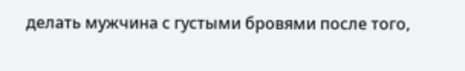делать мужчина с густыми бровями после того,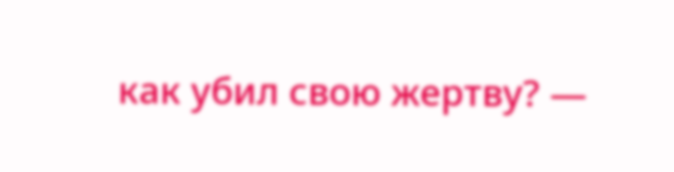как убил свою жертву? —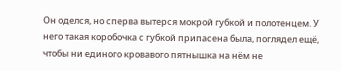Он оделся, но сперва вытерся мокрой губкой и полотенцем. У него такая коробочка с губкой припасена была, поглядел ещё, чтобы ни единого кровавого пятнышка на нём не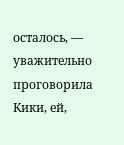осталось, — уважительно проговорила Кики, ей,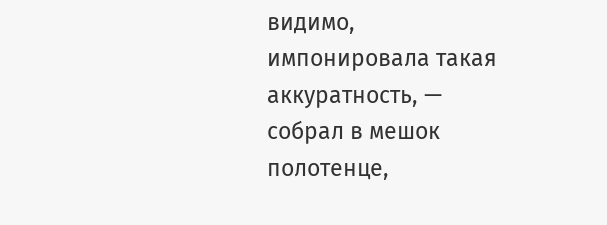видимо, импонировала такая аккуратность, — собрал в мешок полотенце,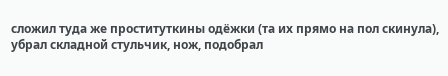сложил туда же проституткины одёжки (та их прямо на пол скинула), убрал складной стульчик, нож, подобрал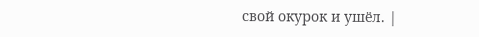свой окурок и ушёл. |